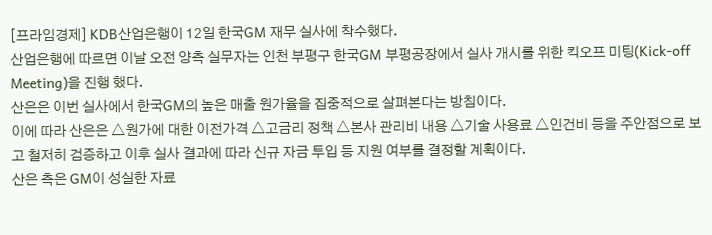[프라임경제] KDB산업은행이 12일 한국GM 재무 실사에 착수했다.
산업은행에 따르면 이날 오전 양측 실무자는 인천 부평구 한국GM 부평공장에서 실사 개시를 위한 킥오프 미팅(Kick-off Meeting)을 진행 했다.
산은은 이번 실사에서 한국GM의 높은 매출 원가율을 집중적으로 살펴본다는 방침이다.
이에 따라 산은은 △원가에 대한 이전가격 △고금리 정책 △본사 관리비 내용 △기술 사용료 △인건비 등을 주안점으로 보고 철저히 검증하고 이후 실사 결과에 따라 신규 자금 투입 등 지원 여부를 결정할 계획이다.
산은 측은 GM이 성실한 자료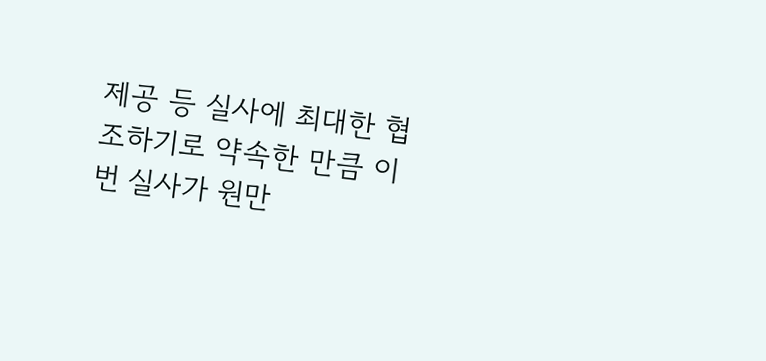제공 등 실사에 최대한 협조하기로 약속한 만큼 이번 실사가 원만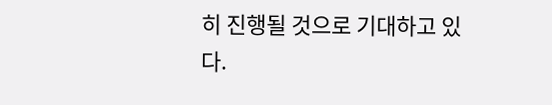히 진행될 것으로 기대하고 있다.